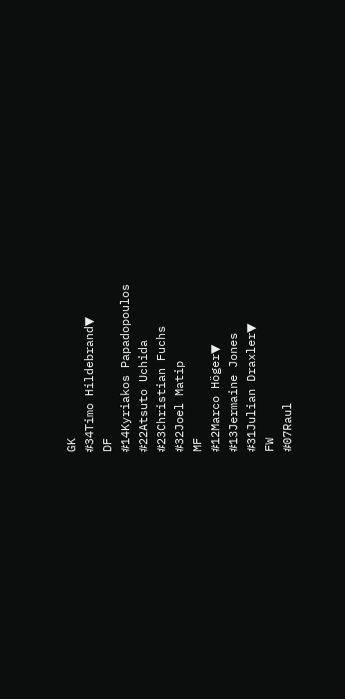GK
#34Timo Hildebrand▼
DF
#14Kyriakos Papadopoulos
#22Atsuto Uchida
#23Christian Fuchs
#32Joel Matip
MF
#12Marco Höger▼
#13Jermaine Jones
#31Julian Draxler▼
FW
#07Raul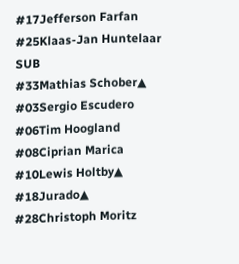#17Jefferson Farfan
#25Klaas-Jan Huntelaar
SUB
#33Mathias Schober▲
#03Sergio Escudero
#06Tim Hoogland
#08Ciprian Marica
#10Lewis Holtby▲
#18Jurado▲
#28Christoph Moritz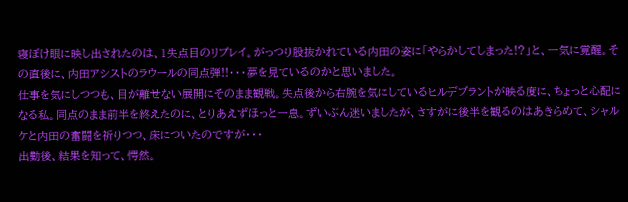寝ぼけ眼に映し出されたのは、1失点目のリプレイ。がっつり股抜かれている内田の姿に「やらかしてしまった!?」と、一気に覚醒。その直後に、内田アシストのラウールの同点弾!!・・・夢を見ているのかと思いました。
仕事を気にしつつも、目が離せない展開にそのまま観戦。失点後から右腕を気にしているヒルデブラントが映る度に、ちょっと心配になる私。同点のまま前半を終えたのに、とりあえずほっと一息。ずいぶん迷いましたが、さすがに後半を観るのはあきらめて、シャルケと内田の奮闘を祈りつつ、床についたのですが・・・
出勤後、結果を知って、愕然。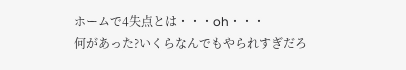ホームで4失点とは・・・oh・・・
何があった?いくらなんでもやられすぎだろ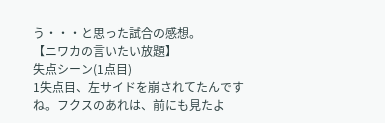う・・・と思った試合の感想。
【ニワカの言いたい放題】
失点シーン(1点目)
1失点目、左サイドを崩されてたんですね。フクスのあれは、前にも見たよ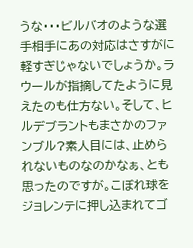うな・・・ビルバオのような選手相手にあの対応はさすがに軽すぎじゃないでしょうか。ラウールが指摘してたように見えたのも仕方ない。そして、ヒルデブラントもまさかのファンブル?素人目には、止められないものなのかなぁ、とも思ったのですが。こぼれ球をジョレンテに押し込まれてゴ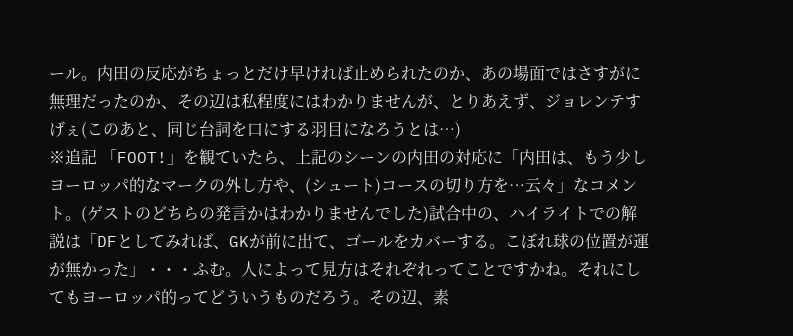ール。内田の反応がちょっとだけ早ければ止められたのか、あの場面ではさすがに無理だったのか、その辺は私程度にはわかりませんが、とりあえず、ジョレンテすげぇ(このあと、同じ台詞を口にする羽目になろうとは…)
※追記 「FOOT!」を観ていたら、上記のシーンの内田の対応に「内田は、もう少しヨーロッパ的なマークの外し方や、(シュート)コースの切り方を…云々」なコメント。(ゲストのどちらの発言かはわかりませんでした)試合中の、ハイライトでの解説は「DFとしてみれば、GKが前に出て、ゴールをカバーする。こぼれ球の位置が運が無かった」・・・ふむ。人によって見方はそれぞれってことですかね。それにしてもヨーロッパ的ってどういうものだろう。その辺、素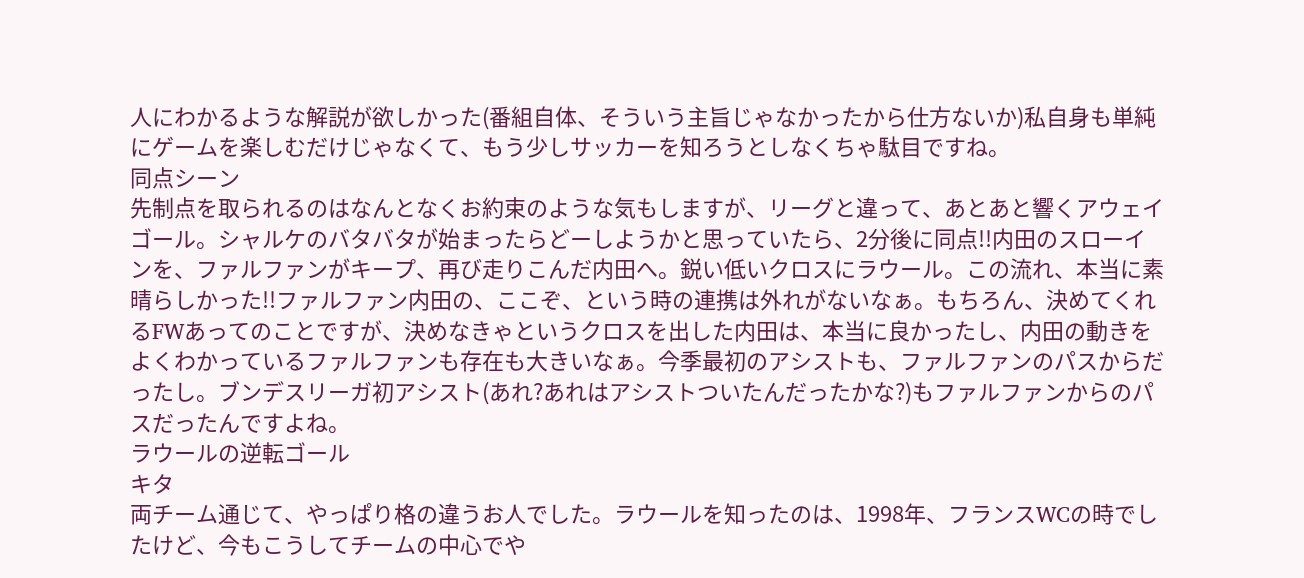人にわかるような解説が欲しかった(番組自体、そういう主旨じゃなかったから仕方ないか)私自身も単純にゲームを楽しむだけじゃなくて、もう少しサッカーを知ろうとしなくちゃ駄目ですね。
同点シーン
先制点を取られるのはなんとなくお約束のような気もしますが、リーグと違って、あとあと響くアウェイゴール。シャルケのバタバタが始まったらどーしようかと思っていたら、2分後に同点!!内田のスローインを、ファルファンがキープ、再び走りこんだ内田へ。鋭い低いクロスにラウール。この流れ、本当に素晴らしかった!!ファルファン内田の、ここぞ、という時の連携は外れがないなぁ。もちろん、決めてくれるFWあってのことですが、決めなきゃというクロスを出した内田は、本当に良かったし、内田の動きをよくわかっているファルファンも存在も大きいなぁ。今季最初のアシストも、ファルファンのパスからだったし。ブンデスリーガ初アシスト(あれ?あれはアシストついたんだったかな?)もファルファンからのパスだったんですよね。
ラウールの逆転ゴール
キタ
両チーム通じて、やっぱり格の違うお人でした。ラウールを知ったのは、1998年、フランスWCの時でしたけど、今もこうしてチームの中心でや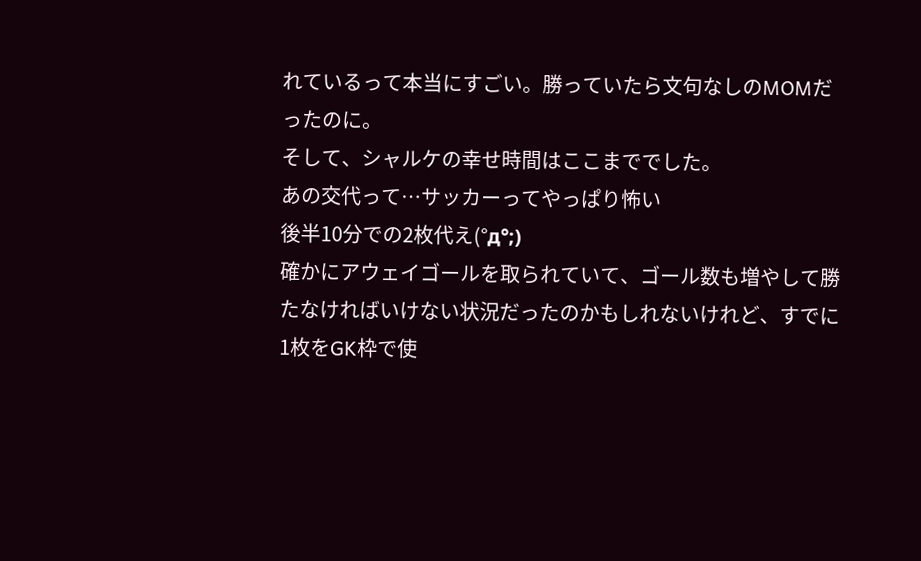れているって本当にすごい。勝っていたら文句なしのMOMだったのに。
そして、シャルケの幸せ時間はここまででした。
あの交代って…サッカーってやっぱり怖い
後半10分での2枚代え(°д°;)
確かにアウェイゴールを取られていて、ゴール数も増やして勝たなければいけない状況だったのかもしれないけれど、すでに1枚をGK枠で使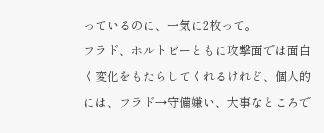っているのに、一気に2枚って。
フラド、ホルトビーともに攻撃面では面白く変化をもたらしてくれるけれど、個人的には、フラド→守備嫌い、大事なところで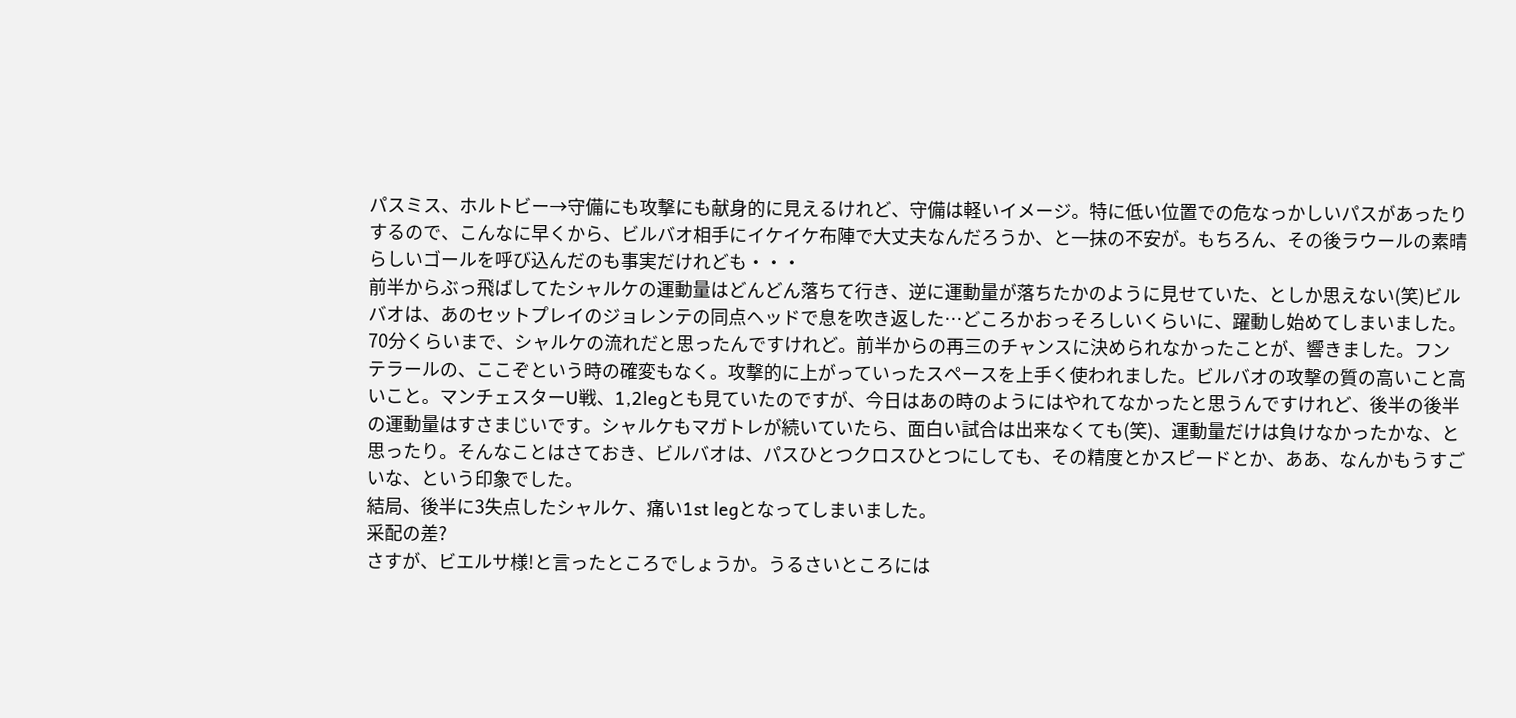パスミス、ホルトビー→守備にも攻撃にも献身的に見えるけれど、守備は軽いイメージ。特に低い位置での危なっかしいパスがあったりするので、こんなに早くから、ビルバオ相手にイケイケ布陣で大丈夫なんだろうか、と一抹の不安が。もちろん、その後ラウールの素晴らしいゴールを呼び込んだのも事実だけれども・・・
前半からぶっ飛ばしてたシャルケの運動量はどんどん落ちて行き、逆に運動量が落ちたかのように見せていた、としか思えない(笑)ビルバオは、あのセットプレイのジョレンテの同点ヘッドで息を吹き返した…どころかおっそろしいくらいに、躍動し始めてしまいました。
70分くらいまで、シャルケの流れだと思ったんですけれど。前半からの再三のチャンスに決められなかったことが、響きました。フンテラールの、ここぞという時の確変もなく。攻撃的に上がっていったスペースを上手く使われました。ビルバオの攻撃の質の高いこと高いこと。マンチェスターU戦、1,2legとも見ていたのですが、今日はあの時のようにはやれてなかったと思うんですけれど、後半の後半の運動量はすさまじいです。シャルケもマガトレが続いていたら、面白い試合は出来なくても(笑)、運動量だけは負けなかったかな、と思ったり。そんなことはさておき、ビルバオは、パスひとつクロスひとつにしても、その精度とかスピードとか、ああ、なんかもうすごいな、という印象でした。
結局、後半に3失点したシャルケ、痛い1st legとなってしまいました。
采配の差?
さすが、ビエルサ様!と言ったところでしょうか。うるさいところには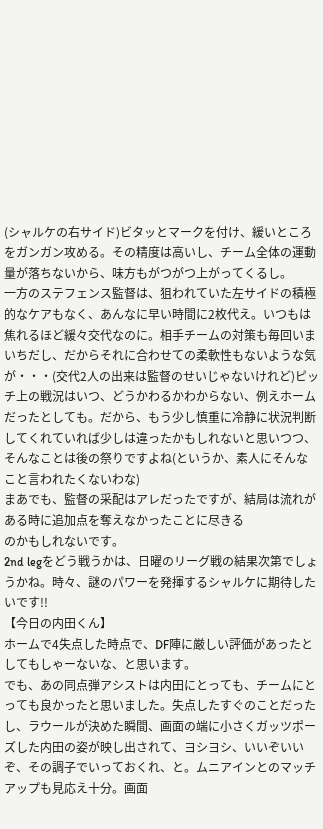(シャルケの右サイド)ビタッとマークを付け、緩いところをガンガン攻める。その精度は高いし、チーム全体の運動量が落ちないから、味方もがつがつ上がってくるし。
一方のステフェンス監督は、狙われていた左サイドの積極的なケアもなく、あんなに早い時間に2枚代え。いつもは焦れるほど緩々交代なのに。相手チームの対策も毎回いまいちだし、だからそれに合わせての柔軟性もないような気が・・・(交代2人の出来は監督のせいじゃないけれど)ピッチ上の戦況はいつ、どうかわるかわからない、例えホームだったとしても。だから、もう少し慎重に冷静に状況判断してくれていれば少しは違ったかもしれないと思いつつ、そんなことは後の祭りですよね(というか、素人にそんなこと言われたくないわな)
まあでも、監督の采配はアレだったですが、結局は流れがある時に追加点を奪えなかったことに尽きる
のかもしれないです。
2nd legをどう戦うかは、日曜のリーグ戦の結果次第でしょうかね。時々、謎のパワーを発揮するシャルケに期待したいです!!
【今日の内田くん】
ホームで4失点した時点で、DF陣に厳しい評価があったとしてもしゃーないな、と思います。
でも、あの同点弾アシストは内田にとっても、チームにとっても良かったと思いました。失点したすぐのことだったし、ラウールが決めた瞬間、画面の端に小さくガッツポーズした内田の姿が映し出されて、ヨシヨシ、いいぞいいぞ、その調子でいっておくれ、と。ムニアインとのマッチアップも見応え十分。画面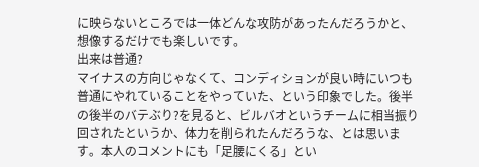に映らないところでは一体どんな攻防があったんだろうかと、想像するだけでも楽しいです。
出来は普通?
マイナスの方向じゃなくて、コンディションが良い時にいつも普通にやれていることをやっていた、という印象でした。後半の後半のバテぶり?を見ると、ビルバオというチームに相当振り回されたというか、体力を削られたんだろうな、とは思います。本人のコメントにも「足腰にくる」とい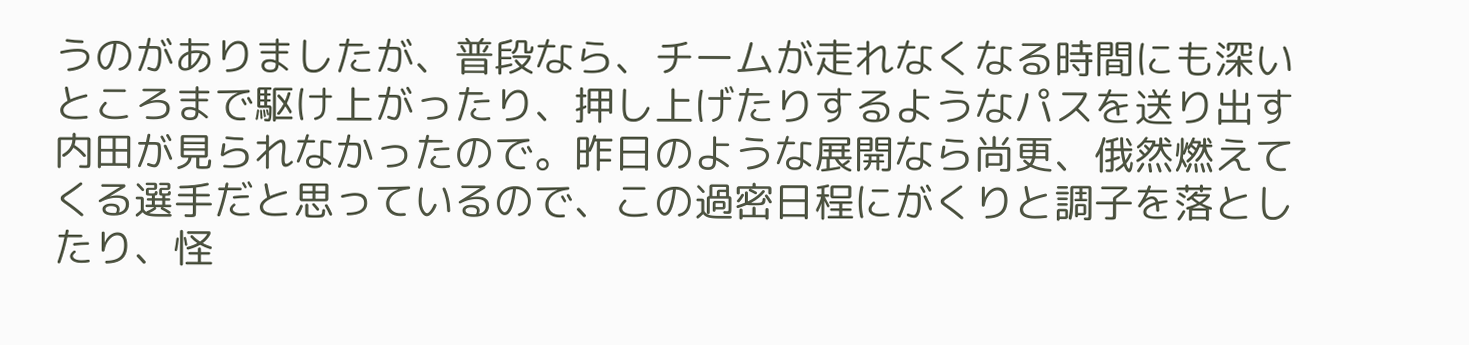うのがありましたが、普段なら、チームが走れなくなる時間にも深いところまで駆け上がったり、押し上げたりするようなパスを送り出す内田が見られなかったので。昨日のような展開なら尚更、俄然燃えてくる選手だと思っているので、この過密日程にがくりと調子を落としたり、怪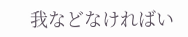我などなければい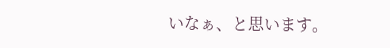いなぁ、と思います。